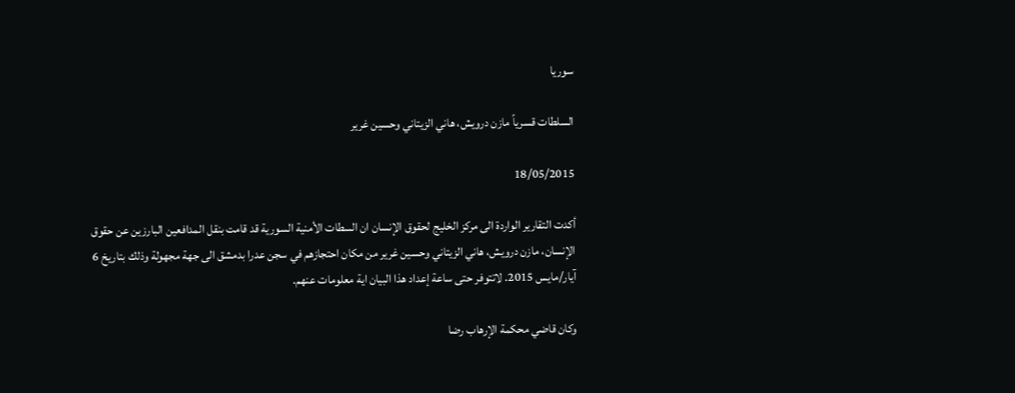سوريا

السلطات قسرياً مازن درويش، هاني الزيتاني وحسين غرير

18/05/2015

أكدت التقارير الواردة الى مركز الخليج لحقوق الإنسان ان السطات الأمنية السورية قد قامت بنقل المدافعين البارزين عن حقوق الإنسان، مازن درويش، هاني الزيتاني وحسين غرير من مكان احتجازهم في سجن عدرا بدمشق الى جهة مجهولة وذلك بتاريخ 6 آيار/مايس 2015. لاتتوفر حتى ساعة إعداد هذا البيان اية معلومات عنهم.

وكان قاضي محكمة الإرهاب رضا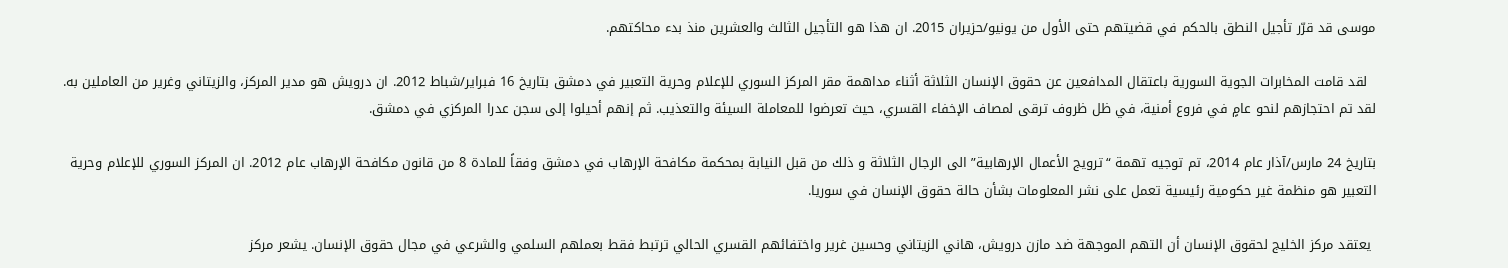موسى قد قرّر تأجيل النطق بالحكم في قضيتهم حتى الأول من يونيو/حزيران 2015. ان هذا هو التأجيل الثالث والعشرين منذ بدء محاكتهم.

  لقد قامت المخابرات الجوية السورية باعتقال المدافعين عن حقوق الإنسان الثلاثة أثناء مداهمة مقر المركز السوري للإعلام وحرية التعبير في دمشق بتاريخ 16 فبراير/شباط 2012. ان درويش هو مدير المركز، والزيتاني وغرير من العاملين به. لقد تم احتجازهم لنحو عامٍ في فروع أمنية، في ظل ظروف ترقى لمصاف الإخفاء القسري، حيث تعرضوا للمعاملة السيئة والتعذيب. ثم إنهم أحيلوا إلى سجن عدرا المركزي في دمشق.

بتاريخ 24 مارس/آذار عام 2014، تم توجيه تهمة “ترويج الأعمال الإرهابية” الى الرجال الثلاثة و ذلك من قبل النيابة بمحكمة مكافحة الإرهاب في دمشق وفقاً للمادة 8 من قانون مكافحة الإرهاب عام 2012. ان المركز السوري للإعلام وحرية التعبير هو منظمة غير حكومية رئيسية تعمل على نشر المعلومات بشأن حالة حقوق الإنسان في سوريا.

 يعتقد مركز الخليج لحقوق الإنسان أن التهم الموجهة ضد مازن درويش، هاني الزيتاني وحسين غرير واختفائهم القسري الحالي ترتبط فقط بعملهم السلمي والشرعي في مجال حقوق الإنسان. يشعر مركز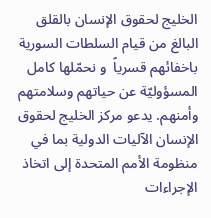الخليج لحقوق الإنسان بالقلق البالغ من قيام السلطات السورية باخفائهم قسرياً  و نحمّلها كامل المسؤوليّة عن حياتهم وسلامتهم وأمنهم. يدعو مركز الخليج لحقوق الإنسان الآليات الدولية بما في منظومة الأمم المتحدة إلى اتخاذ الإجراءات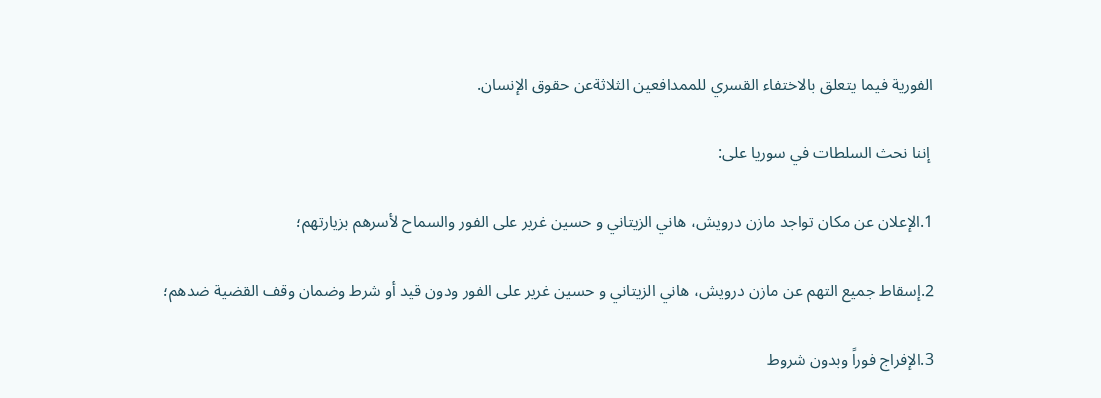الفورية فيما يتعلق بالاختفاء القسري للممدافعين الثلاثةعن حقوق الإنسان.

 إننا نحث السلطات في سوريا على:

1.الإعلان عن مكان تواجد مازن درويش، هاني الزيتاني و حسين غرير على الفور والسماح لأسرهم بزيارتهم؛

2.إسقاط جميع التهم عن مازن درويش، هاني الزيتاني و حسين غرير على الفور ودون قيد أو شرط وضمان وقف القضية ضدهم؛

3.الإفراج فوراً وبدون شروط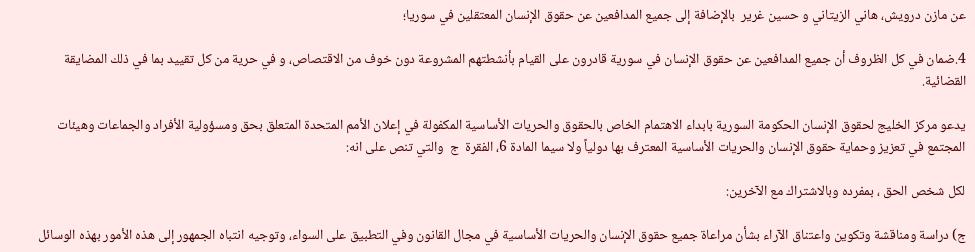عن مازن درويش، هاني الزيتاني و حسين غرير  بالإضافة إلى جميع المدافعين عن حقوق الإنسان المعتقلين في سوريا؛

4.ضمان في كل الظروف أن جميع المدافعين عن حقوق الإنسان في سورية قادرون على القيام بأنشطتهم المشروعة دون خوف من الاقتصاص، و في حرية من كل تقييد بما في ذلك المضايقة القضائية.

يدعو مركز الخليج لحقوق الإنسان الحكومة السورية بابداء الاهتمام الخاص بالحقوق والحريات الأساسية المكفولة في إعلان الأمم المتحدة المتعلق بحق ومسؤولية الأفراد والجماعات وهيئات المجتمع في تعزيز وحماية حقوق الإنسان والحريات الأساسية المعترف بها دولياً ولا سيما المادة 6، الفقرة  ج  والتي تنص على انه:

لكل شخص الحق ، بمفرده وبالاشتراك مع الآخرين:

ج) دراسة ومناقشة وتكوين واعتناق الآراء بشأن مراعاة جميع حقوق الإنسان والحريات الأساسية في مجال القانون وفي التطبيق على السواء، وتوجيه انتباه الجمهور إلى هذه الأمور بهذه الوسائل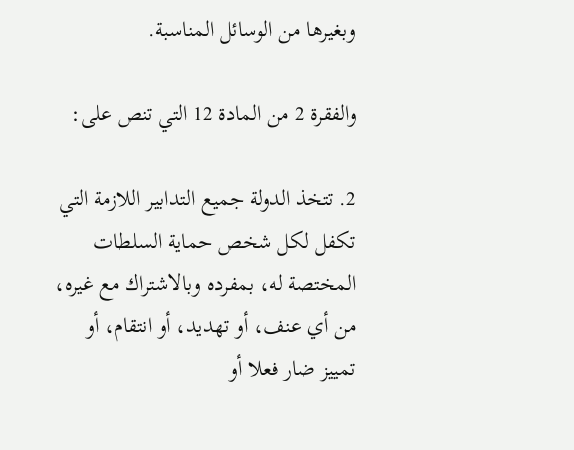وبغيرها من الوسائل المناسبة.

والفقرة 2 من المادة 12 التي تنص على:

2. تتخذ الدولة جميع التدابير اللازمة التي تكفل لكل شخص حماية السلطات المختصة له، بمفرده وبالاشتراك مع غيره، من أي عنف، أو تهديد، أو انتقام، أو تمييز ضار فعلا أو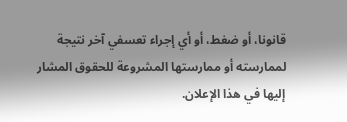قانونا، أو ضغط، أو أي إجراء تعسفي آخر نتيجة لممارسته أو ممارستها المشروعة للحقوق المشار إليها في هذا الإعلان.